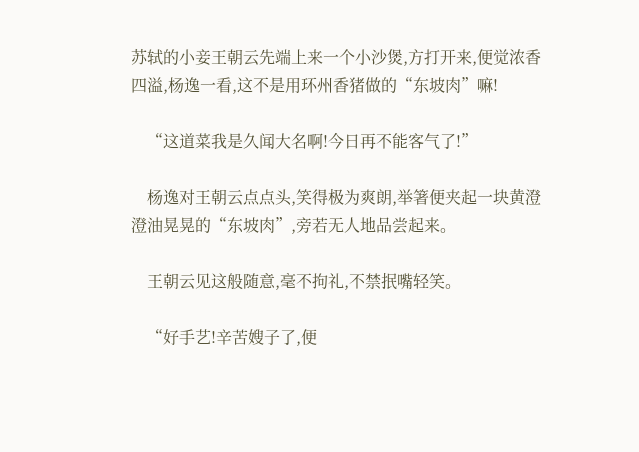苏轼的小妾王朝云先端上来一个小沙煲,方打开来,便觉浓香四溢,杨逸一看,这不是用环州香猪做的“东坡肉”嘛!

    “这道菜我是久闻大名啊!今日再不能客气了!”

    杨逸对王朝云点点头,笑得极为爽朗,举箸便夹起一块黄澄澄油晃晃的“东坡肉”,旁若无人地品尝起来。

    王朝云见这般随意,毫不拘礼,不禁抿嘴轻笑。

    “好手艺!辛苦嫂子了,便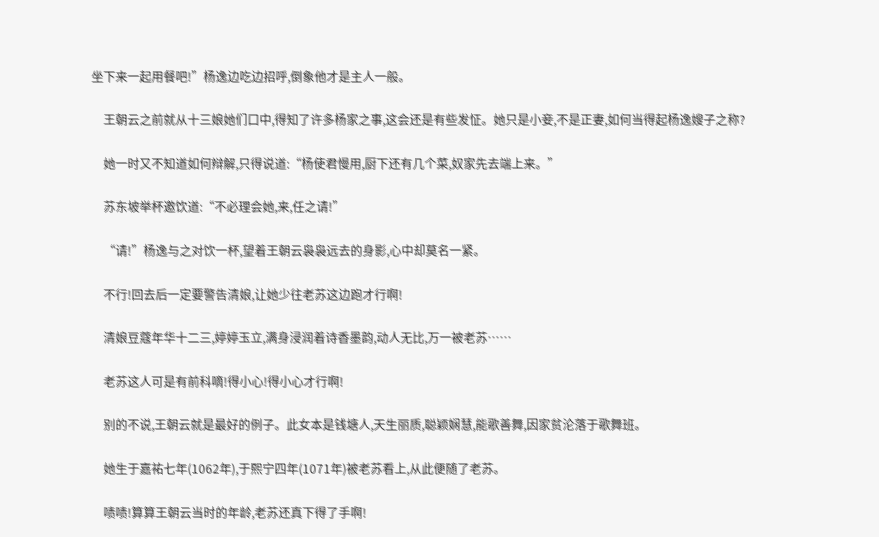坐下来一起用餐吧!”杨逸边吃边招呼,倒象他才是主人一般。

    王朝云之前就从十三娘她们口中,得知了许多杨家之事,这会还是有些发怔。她只是小妾,不是正妻,如何当得起杨逸嫂子之称?

    她一时又不知道如何辩解,只得说道:“杨使君慢用,厨下还有几个菜,奴家先去端上来。”

    苏东坡举杯邀饮道:“不必理会她,来,任之请!”

    “请!”杨逸与之对饮一杯,望着王朝云袅袅远去的身影,心中却莫名一紧。

    不行!回去后一定要警告清娘,让她少往老苏这边跑才行啊!

    清娘豆蔻年华十二三,婷婷玉立,满身浸润着诗香墨韵,动人无比,万一被老苏……

    老苏这人可是有前科嘀!得小心!得小心才行啊!

    别的不说,王朝云就是最好的例子。此女本是钱塘人,天生丽质,聪颖娴慧,能歌善舞,因家贫沦落于歌舞班。

    她生于嘉祐七年(1062年),于熙宁四年(1071年)被老苏看上,从此便随了老苏。

    啧啧!算算王朝云当时的年龄,老苏还真下得了手啊!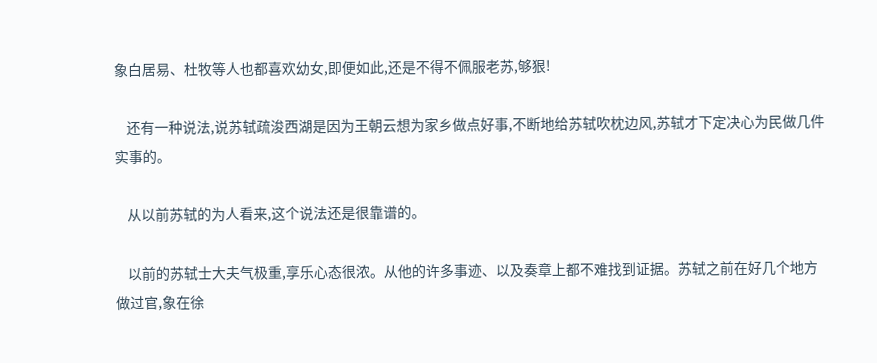象白居易、杜牧等人也都喜欢幼女,即便如此,还是不得不佩服老苏,够狠!

    还有一种说法,说苏轼疏浚西湖是因为王朝云想为家乡做点好事,不断地给苏轼吹枕边风,苏轼才下定决心为民做几件实事的。

    从以前苏轼的为人看来,这个说法还是很靠谱的。

    以前的苏轼士大夫气极重,享乐心态很浓。从他的许多事迹、以及奏章上都不难找到证据。苏轼之前在好几个地方做过官,象在徐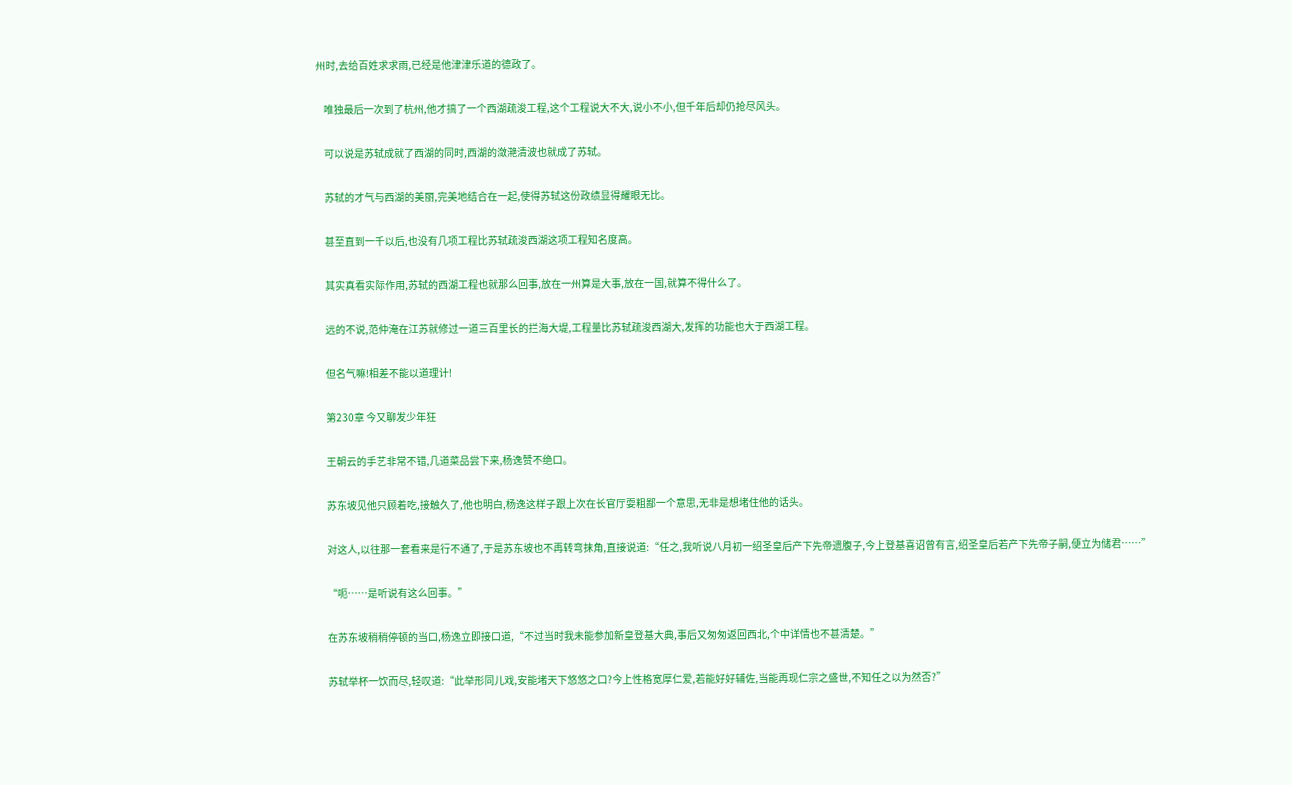州时,去给百姓求求雨,已经是他津津乐道的德政了。

    唯独最后一次到了杭州,他才搞了一个西湖疏浚工程,这个工程说大不大,说小不小,但千年后却仍抢尽风头。

    可以说是苏轼成就了西湖的同时,西湖的潋滟清波也就成了苏轼。

    苏轼的才气与西湖的美丽,完美地结合在一起,使得苏轼这份政绩显得耀眼无比。

    甚至直到一千以后,也没有几项工程比苏轼疏浚西湖这项工程知名度高。

    其实真看实际作用,苏轼的西湖工程也就那么回事,放在一州算是大事,放在一国,就算不得什么了。

    远的不说,范仲淹在江苏就修过一道三百里长的拦海大堤,工程量比苏轼疏浚西湖大,发挥的功能也大于西湖工程。

    但名气嘛!相差不能以道理计!

    第230章 今又聊发少年狂

    王朝云的手艺非常不错,几道菜品尝下来,杨逸赞不绝口。

    苏东坡见他只顾着吃,接触久了,他也明白,杨逸这样子跟上次在长官厅耍粗鄙一个意思,无非是想堵住他的话头。

    对这人,以往那一套看来是行不通了,于是苏东坡也不再转弯抹角,直接说道:“任之,我听说八月初一绍圣皇后产下先帝遗腹子,今上登基喜诏曾有言,绍圣皇后若产下先帝子嗣,便立为储君……”

    “呃……是听说有这么回事。”

    在苏东坡稍稍停顿的当口,杨逸立即接口道,“不过当时我未能参加新皇登基大典,事后又匆匆返回西北,个中详情也不甚清楚。”

    苏轼举杯一饮而尽,轻叹道:“此举形同儿戏,安能堵天下悠悠之口?今上性格宽厚仁爱,若能好好辅佐,当能再现仁宗之盛世,不知任之以为然否?”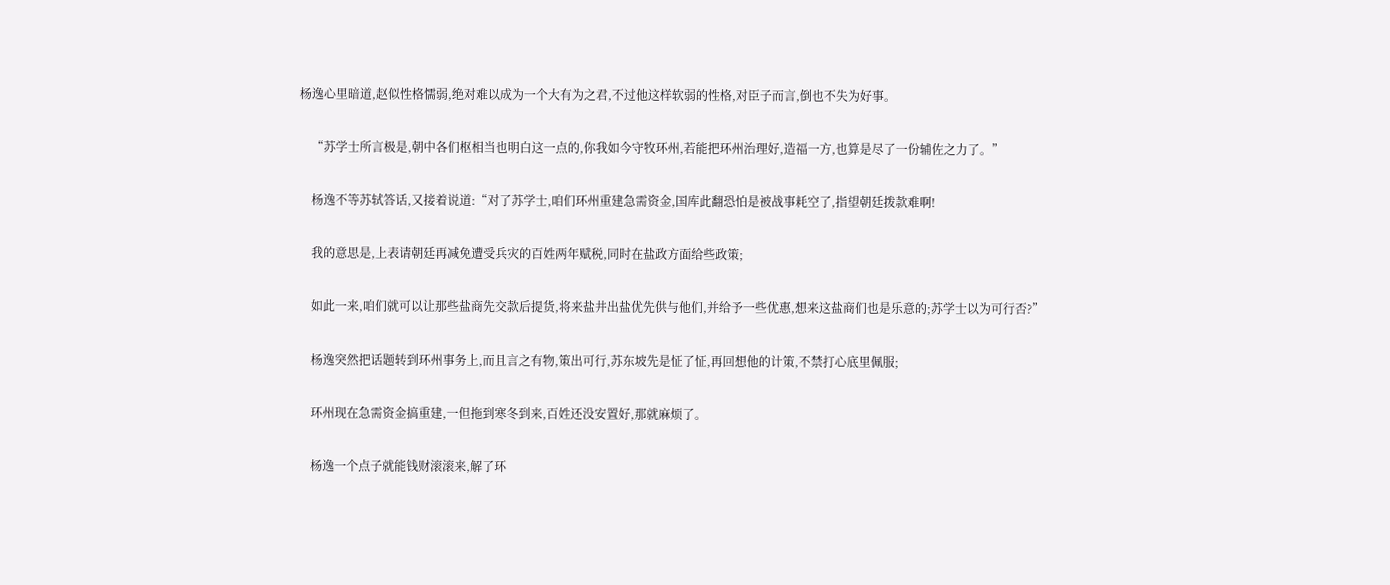杨逸心里暗道,赵似性格懦弱,绝对难以成为一个大有为之君,不过他这样软弱的性格,对臣子而言,倒也不失为好事。

    “苏学士所言极是,朝中各们枢相当也明白这一点的,你我如今守牧环州,若能把环州治理好,造福一方,也算是尽了一份辅佐之力了。”

    杨逸不等苏轼答话,又接着说道:“对了苏学士,咱们环州重建急需资金,国库此翻恐怕是被战事耗空了,指望朝廷拨款难啊!

    我的意思是,上表请朝廷再减免遭受兵灾的百姓两年赋税,同时在盐政方面给些政策;

    如此一来,咱们就可以让那些盐商先交款后提货,将来盐井出盐优先供与他们,并给予一些优惠,想来这盐商们也是乐意的;苏学士以为可行否?”

    杨逸突然把话题转到环州事务上,而且言之有物,策出可行,苏东坡先是怔了怔,再回想他的计策,不禁打心底里佩服;

    环州现在急需资金搞重建,一但拖到寒冬到来,百姓还没安置好,那就麻烦了。

    杨逸一个点子就能钱财滚滚来,解了环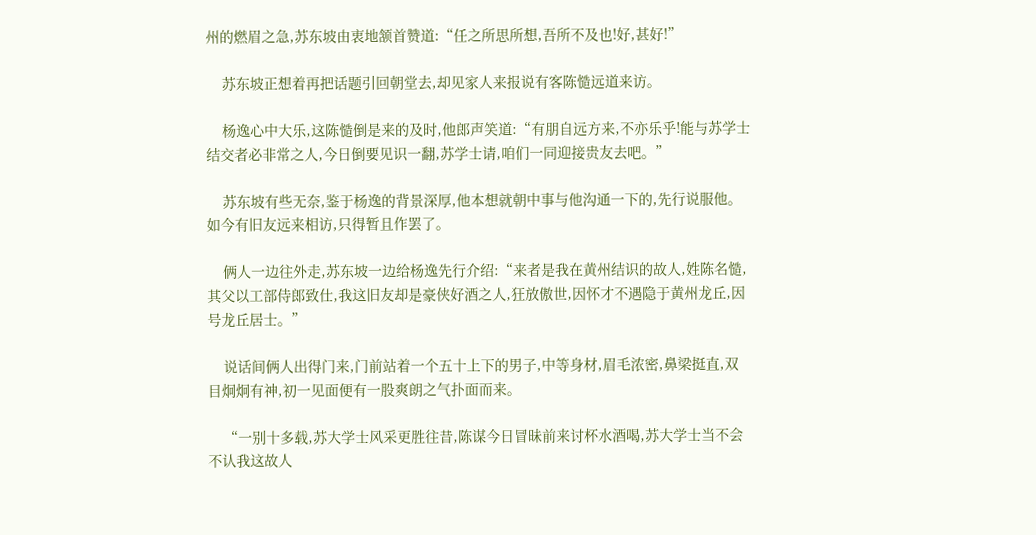州的燃眉之急,苏东坡由衷地颔首赞道:“任之所思所想,吾所不及也!好,甚好!”

    苏东坡正想着再把话题引回朝堂去,却见家人来报说有客陈慥远道来访。

    杨逸心中大乐,这陈慥倒是来的及时,他郎声笑道:“有朋自远方来,不亦乐乎!能与苏学士结交者必非常之人,今日倒要见识一翻,苏学士请,咱们一同迎接贵友去吧。”

    苏东坡有些无奈,鉴于杨逸的背景深厚,他本想就朝中事与他沟通一下的,先行说服他。如今有旧友远来相访,只得暂且作罢了。

    俩人一边往外走,苏东坡一边给杨逸先行介绍:“来者是我在黄州结识的故人,姓陈名慥,其父以工部侍郎致仕,我这旧友却是豪侠好酒之人,狂放傲世,因怀才不遇隐于黄州龙丘,因号龙丘居士。”

    说话间俩人出得门来,门前站着一个五十上下的男子,中等身材,眉毛浓密,鼻梁挺直,双目炯炯有神,初一见面便有一股爽朗之气扑面而来。

    “一别十多载,苏大学士风采更胜往昔,陈谋今日冒昧前来讨杯水酒喝,苏大学士当不会不认我这故人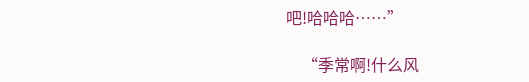吧!哈哈哈……”

    “季常啊!什么风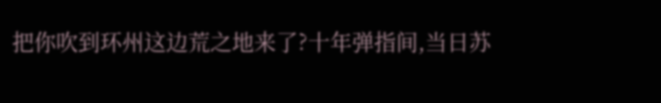把你吹到环州这边荒之地来了?十年弹指间,当日苏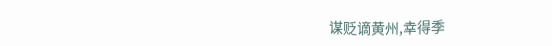谋贬谪黄州,幸得季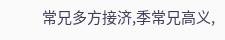常兄多方接济,季常兄高义,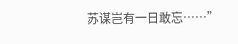苏谋岂有一日敢忘……”